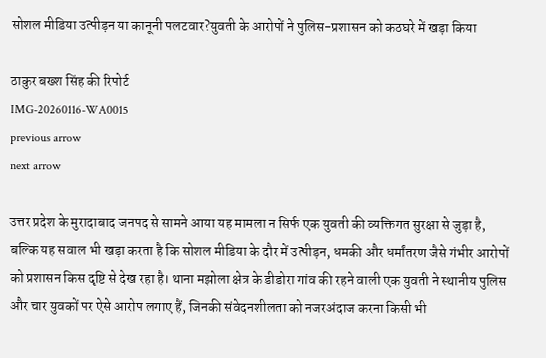सोशल मीडिया उत्पीड़न या कानूनी पलटवार?युवती के आरोपों ने पुलिस-प्रशासन को कठघरे में खड़ा किया

ठाकुर बख्श सिंह की रिपोर्ट
IMG-20260116-WA0015
previous arrow
next arrow

उत्तर प्रदेश के मुरादाबाद जनपद से सामने आया यह मामला न सिर्फ एक युवती की व्यक्तिगत सुरक्षा से जुड़ा है, बल्कि यह सवाल भी खड़ा करता है कि सोशल मीडिया के दौर में उत्पीड़न, धमकी और धर्मांतरण जैसे गंभीर आरोपों को प्रशासन किस दृष्टि से देख रहा है। थाना मझोला क्षेत्र के डीडोरा गांव की रहने वाली एक युवती ने स्थानीय पुलिस और चार युवकों पर ऐसे आरोप लगाए हैं, जिनकी संवेदनशीलता को नजरअंदाज करना किसी भी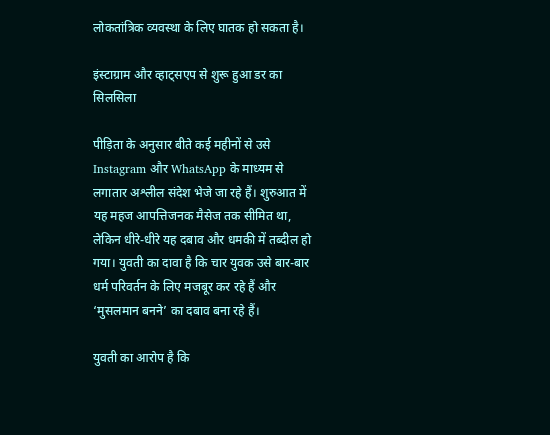लोकतांत्रिक व्यवस्था के लिए घातक हो सकता है।

इंस्टाग्राम और व्हाट्सएप से शुरू हुआ डर का सिलसिला

पीड़िता के अनुसार बीते कई महीनों से उसे Instagram और WhatsApp के माध्यम से लगातार अश्लील संदेश भेजे जा रहे हैं। शुरुआत में यह महज आपत्तिजनक मैसेज तक सीमित था, लेकिन धीरे-धीरे यह दबाव और धमकी में तब्दील हो गया। युवती का दावा है कि चार युवक उसे बार-बार धर्म परिवर्तन के लिए मजबूर कर रहे हैं और ‘मुसलमान बनने’ का दबाव बना रहे हैं।

युवती का आरोप है कि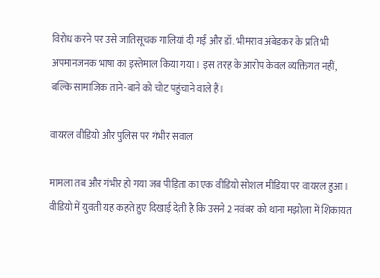विरोध करने पर उसे जातिसूचक गालियां दी गईं और डॉ. भीमराव अंबेडकर के प्रति भी अपमानजनक भाषा का इस्तेमाल किया गया। इस तरह के आरोप केवल व्यक्तिगत नहीं, बल्कि सामाजिक ताने-बाने को चोट पहुंचाने वाले हैं।

वायरल वीडियो और पुलिस पर गंभीर सवाल

मामला तब और गंभीर हो गया जब पीड़िता का एक वीडियो सोशल मीडिया पर वायरल हुआ। वीडियो में युवती यह कहते हुए दिखाई देती है कि उसने 2 नवंबर को थाना मझोला में शिकायत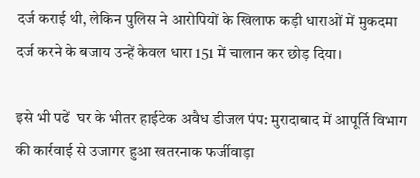दर्ज कराई थी, लेकिन पुलिस ने आरोपियों के खिलाफ कड़ी धाराओं में मुकदमा दर्ज करने के बजाय उन्हें केवल धारा 151 में चालान कर छोड़ दिया।

इसे भी पढें  घर के भीतर हाईटेक अवैध डीजल पंप: मुरादाबाद में आपूर्ति विभाग की कार्रवाई से उजागर हुआ खतरनाक फर्जीवाड़ा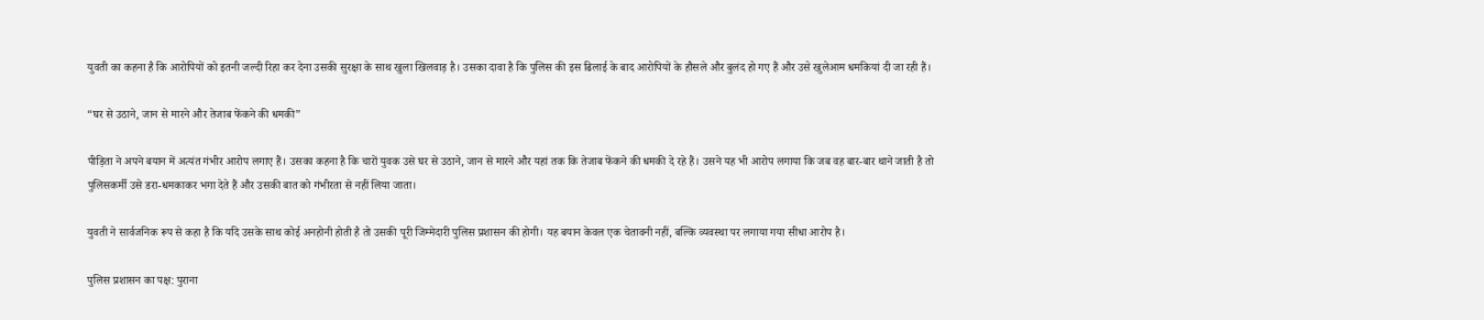युवती का कहना है कि आरोपियों को इतनी जल्दी रिहा कर देना उसकी सुरक्षा के साथ खुला खिलवाड़ है। उसका दावा है कि पुलिस की इस ढिलाई के बाद आरोपियों के हौसले और बुलंद हो गए हैं और उसे खुलेआम धमकियां दी जा रही हैं।

“घर से उठाने, जान से मारने और तेजाब फेंकने की धमकी”

पीड़िता ने अपने बयान में अत्यंत गंभीर आरोप लगाए हैं। उसका कहना है कि चारों युवक उसे घर से उठाने, जान से मारने और यहां तक कि तेजाब फेंकने की धमकी दे रहे हैं। उसने यह भी आरोप लगाया कि जब वह बार-बार थाने जाती है तो पुलिसकर्मी उसे डरा-धमकाकर भगा देते हैं और उसकी बात को गंभीरता से नहीं लिया जाता।

युवती ने सार्वजनिक रूप से कहा है कि यदि उसके साथ कोई अनहोनी होती है तो उसकी पूरी जिम्मेदारी पुलिस प्रशासन की होगी। यह बयान केवल एक चेतावनी नहीं, बल्कि व्यवस्था पर लगाया गया सीधा आरोप है।

पुलिस प्रशासन का पक्ष: पुराना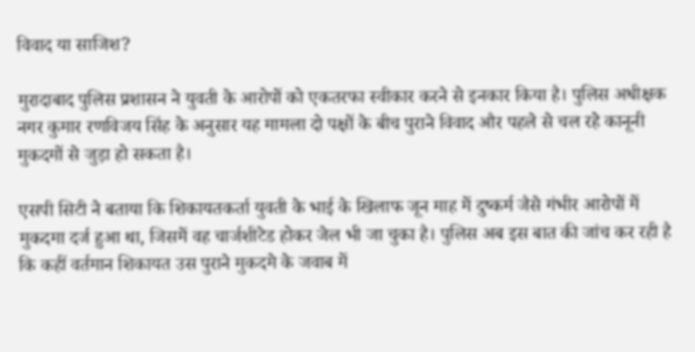विवाद या साजिश?

मुरादाबाद पुलिस प्रशासन ने युवती के आरोपों को एकतरफा स्वीकार करने से इनकार किया है। पुलिस अधीक्षक नगर कुमार रणविजय सिंह के अनुसार यह मामला दो पक्षों के बीच पुराने विवाद और पहले से चल रहे कानूनी मुकदमों से जुड़ा हो सकता है।

एसपी सिटी ने बताया कि शिकायतकर्ता युवती के भाई के खिलाफ जून माह में दुष्कर्म जैसे गंभीर आरोपों में मुकदमा दर्ज हुआ था, जिसमें वह चार्जशीटेड होकर जेल भी जा चुका है। पुलिस अब इस बात की जांच कर रही है कि कहीं वर्तमान शिकायत उस पुराने मुकदमे के जवाब में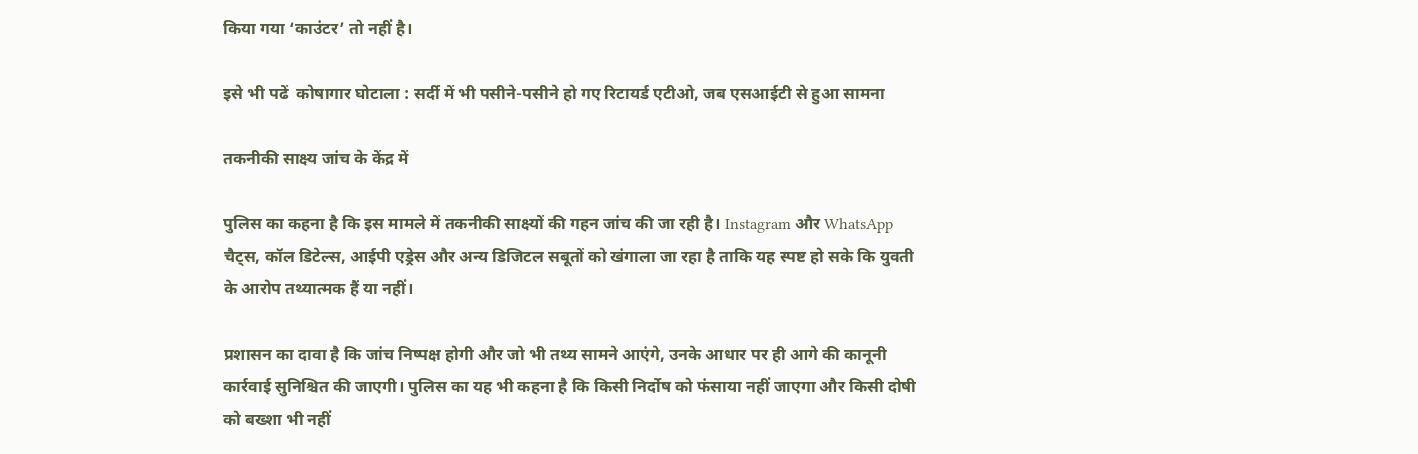किया गया ‘काउंटर’ तो नहीं है।

इसे भी पढें  कोषागार घोटाला : सर्दी में भी पसीने-पसीने हो गए रिटायर्ड एटीओ, जब एसआईटी से हुआ सामना

तकनीकी साक्ष्य जांच के केंद्र में

पुलिस का कहना है कि इस मामले में तकनीकी साक्ष्यों की गहन जांच की जा रही है। Instagram और WhatsApp चैट्स, कॉल डिटेल्स, आईपी एड्रेस और अन्य डिजिटल सबूतों को खंगाला जा रहा है ताकि यह स्पष्ट हो सके कि युवती के आरोप तथ्यात्मक हैं या नहीं।

प्रशासन का दावा है कि जांच निष्पक्ष होगी और जो भी तथ्य सामने आएंगे, उनके आधार पर ही आगे की कानूनी कार्रवाई सुनिश्चित की जाएगी। पुलिस का यह भी कहना है कि किसी निर्दोष को फंसाया नहीं जाएगा और किसी दोषी को बख्शा भी नहीं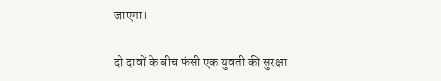जाएगा।

दो दावों के बीच फंसी एक युवती की सुरक्षा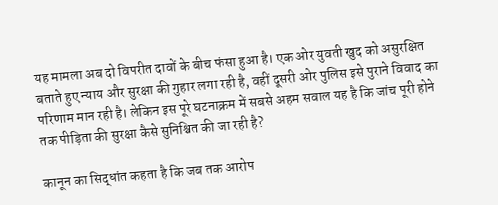यह मामला अब दो विपरीत दावों के बीच फंसा हुआ है। एक ओर युवती खुद को असुरक्षित बताते हुए न्याय और सुरक्षा की गुहार लगा रही है, वहीं दूसरी ओर पुलिस इसे पुराने विवाद का परिणाम मान रही है। लेकिन इस पूरे घटनाक्रम में सबसे अहम सवाल यह है कि जांच पूरी होने तक पीड़िता की सुरक्षा कैसे सुनिश्चित की जा रही है?

कानून का सिद्धांत कहता है कि जब तक आरोप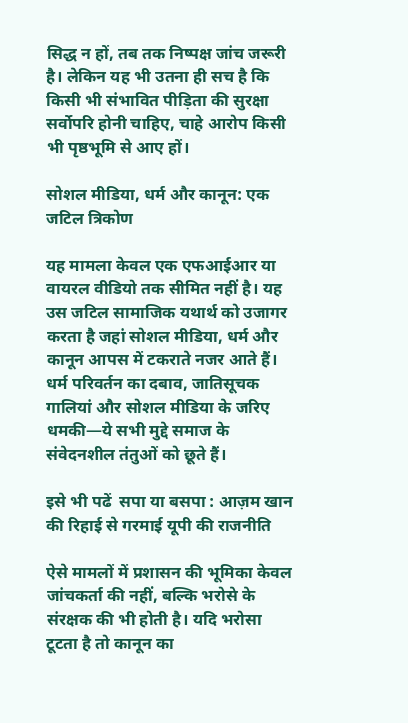सिद्ध न हों, तब तक निष्पक्ष जांच जरूरी है। लेकिन यह भी उतना ही सच है कि किसी भी संभावित पीड़िता की सुरक्षा सर्वोपरि होनी चाहिए, चाहे आरोप किसी भी पृष्ठभूमि से आए हों।

सोशल मीडिया, धर्म और कानून: एक जटिल त्रिकोण

यह मामला केवल एक एफआईआर या वायरल वीडियो तक सीमित नहीं है। यह उस जटिल सामाजिक यथार्थ को उजागर करता है जहां सोशल मीडिया, धर्म और कानून आपस में टकराते नजर आते हैं। धर्म परिवर्तन का दबाव, जातिसूचक गालियां और सोशल मीडिया के जरिए धमकी—ये सभी मुद्दे समाज के संवेदनशील तंतुओं को छूते हैं।

इसे भी पढें  सपा या बसपा : आज़म खान की रिहाई से गरमाई यूपी की राजनीति

ऐसे मामलों में प्रशासन की भूमिका केवल जांचकर्ता की नहीं, बल्कि भरोसे के संरक्षक की भी होती है। यदि भरोसा टूटता है तो कानून का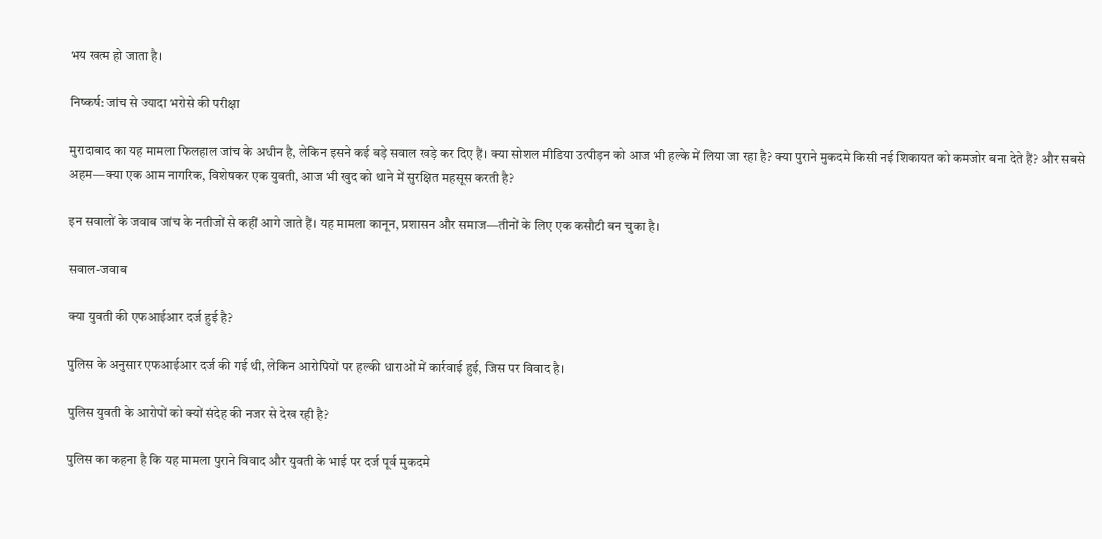भय खत्म हो जाता है।

निष्कर्ष: जांच से ज्यादा भरोसे की परीक्षा

मुरादाबाद का यह मामला फिलहाल जांच के अधीन है, लेकिन इसने कई बड़े सवाल खड़े कर दिए हैं। क्या सोशल मीडिया उत्पीड़न को आज भी हल्के में लिया जा रहा है? क्या पुराने मुकदमे किसी नई शिकायत को कमजोर बना देते हैं? और सबसे अहम—क्या एक आम नागरिक, विशेषकर एक युवती, आज भी खुद को थाने में सुरक्षित महसूस करती है?

इन सवालों के जवाब जांच के नतीजों से कहीं आगे जाते हैं। यह मामला कानून, प्रशासन और समाज—तीनों के लिए एक कसौटी बन चुका है।

सवाल-जवाब

क्या युवती की एफआईआर दर्ज हुई है?

पुलिस के अनुसार एफआईआर दर्ज की गई थी, लेकिन आरोपियों पर हल्की धाराओं में कार्रवाई हुई, जिस पर विवाद है।

पुलिस युवती के आरोपों को क्यों संदेह की नजर से देख रही है?

पुलिस का कहना है कि यह मामला पुराने विवाद और युवती के भाई पर दर्ज पूर्व मुकदमे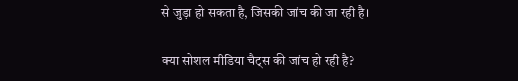से जुड़ा हो सकता है, जिसकी जांच की जा रही है।

क्या सोशल मीडिया चैट्स की जांच हो रही है?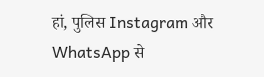हां, पुलिस Instagram और WhatsApp से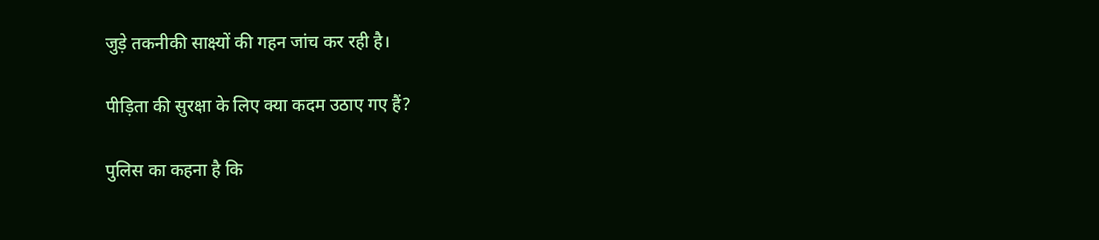जुड़े तकनीकी साक्ष्यों की गहन जांच कर रही है।

पीड़िता की सुरक्षा के लिए क्या कदम उठाए गए हैं?

पुलिस का कहना है कि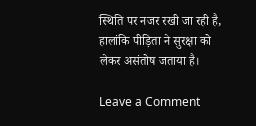स्थिति पर नजर रखी जा रही है, हालांकि पीड़िता ने सुरक्षा को लेकर असंतोष जताया है।

Leave a Comment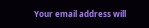Your email address will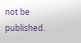not be published.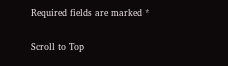Required fields are marked *

Scroll to Top